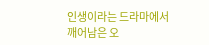인생이라는 드라마에서 깨어남은 오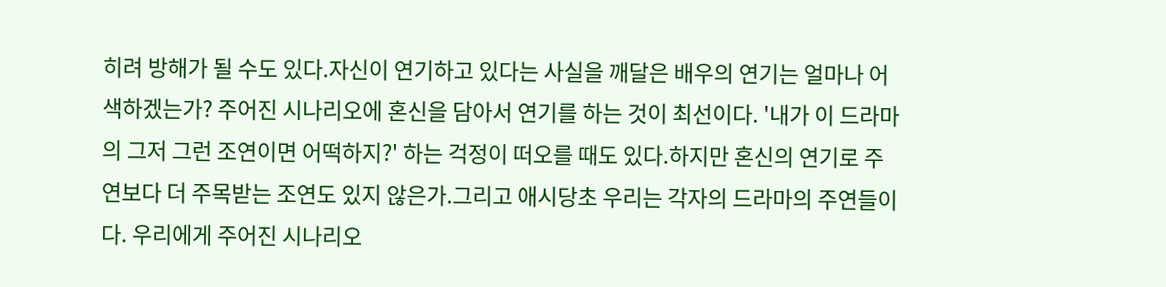히려 방해가 될 수도 있다.자신이 연기하고 있다는 사실을 깨달은 배우의 연기는 얼마나 어색하겠는가? 주어진 시나리오에 혼신을 담아서 연기를 하는 것이 최선이다. '내가 이 드라마의 그저 그런 조연이면 어떡하지?' 하는 걱정이 떠오를 때도 있다.하지만 혼신의 연기로 주연보다 더 주목받는 조연도 있지 않은가.그리고 애시당초 우리는 각자의 드라마의 주연들이다. 우리에게 주어진 시나리오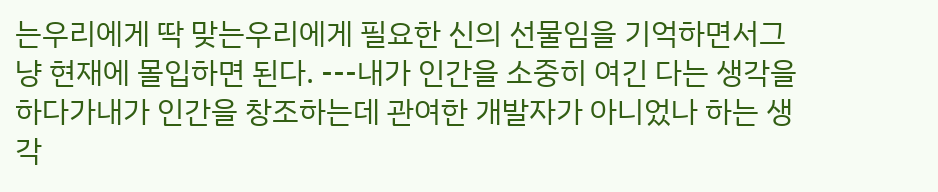는우리에게 딱 맞는우리에게 필요한 신의 선물임을 기억하면서그냥 현재에 몰입하면 된다. ---내가 인간을 소중히 여긴 다는 생각을 하다가내가 인간을 창조하는데 관여한 개발자가 아니었나 하는 생각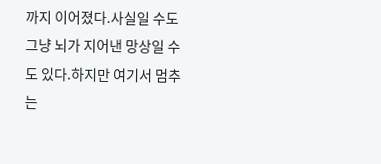까지 이어졌다.사실일 수도 그냥 뇌가 지어낸 망상일 수도 있다.하지만 여기서 멈추는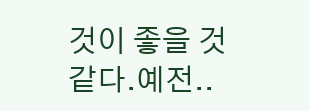것이 좋을 것 같다.예전..